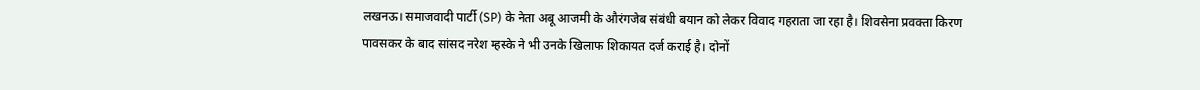लखनऊ। समाजवादी पार्टी (SP) के नेता अबू आजमी के औरंगजेब संबंधी बयान को लेकर विवाद गहराता जा रहा है। शिवसेना प्रवक्ता किरण पावसकर के बाद सांसद नरेश म्हस्के ने भी उनके खिलाफ शिकायत दर्ज कराई है। दोनों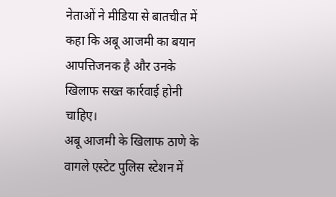नेताओं ने मीडिया से बातचीत में कहा कि अबू आजमी का बयान आपत्तिजनक है और उनके खिलाफ सख्त कार्रवाई होनी चाहिए।
अबू आजमी के खिलाफ ठाणे के वागले एस्टेट पुलिस स्टेशन में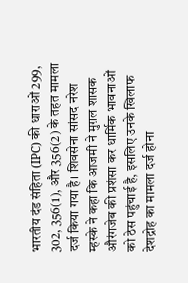भारतीय दंड संहिता (IPC) की धाराओं 299, 302, 356(1), और 356(2) के तहत मामला दर्ज किया गया है। शिवसेना सांसद नरेश म्हस्के ने कहा कि आजमी ने मुग़ल शासक औरंगजेब की प्रशंसा कर धार्मिक भावनाओं को ठेस पहुंचाई है, इसलिए उनके खिलाफ देशद्रोह का मामला दर्ज होना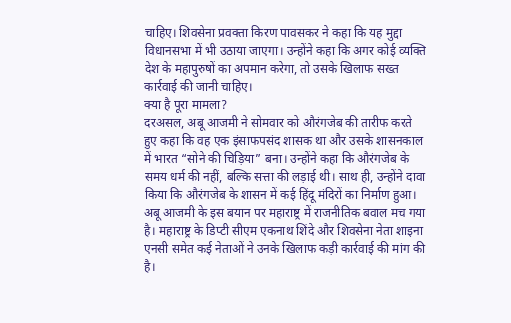चाहिए। शिवसेना प्रवक्ता किरण पावसकर ने कहा कि यह मुद्दा विधानसभा में भी उठाया जाएगा। उन्होंने कहा कि अगर कोई व्यक्ति देश के महापुरुषों का अपमान करेगा, तो उसके खिलाफ सख्त कार्रवाई की जानी चाहिए।
क्या है पूरा मामला?
दरअसल, अबू आजमी ने सोमवार को औरंगजेब की तारीफ करते हुए कहा कि वह एक इंसाफपसंद शासक था और उसके शासनकाल में भारत “सोने की चिड़िया” बना। उन्होंने कहा कि औरंगजेब के समय धर्म की नहीं, बल्कि सत्ता की लड़ाई थी। साथ ही, उन्होंने दावा किया कि औरंगजेब के शासन में कई हिंदू मंदिरों का निर्माण हुआ। अबू आजमी के इस बयान पर महाराष्ट्र में राजनीतिक बवाल मच गया है। महाराष्ट्र के डिप्टी सीएम एकनाथ शिंदे और शिवसेना नेता शाइना एनसी समेत कई नेताओं ने उनके खिलाफ कड़ी कार्रवाई की मांग की है।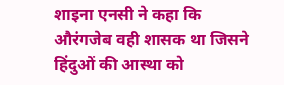शाइना एनसी ने कहा कि औरंगजेब वही शासक था जिसने हिंदुओं की आस्था को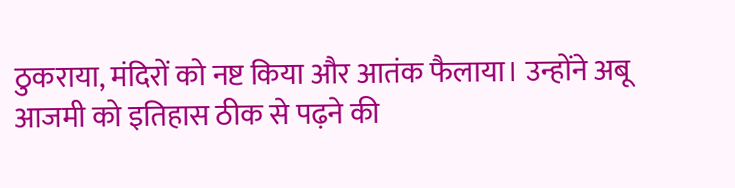ठुकराया, मंदिरों को नष्ट किया और आतंक फैलाया। उन्होंने अबू आजमी को इतिहास ठीक से पढ़ने की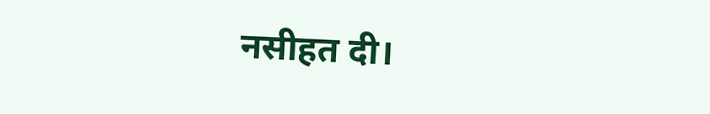नसीहत दी।